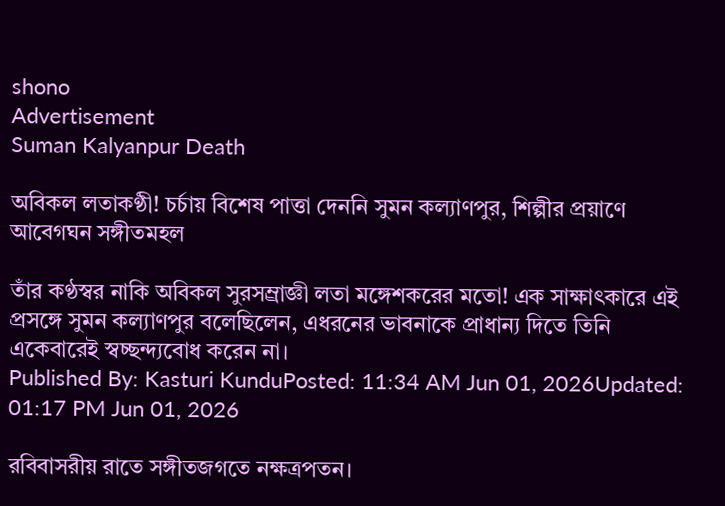shono
Advertisement
Suman Kalyanpur Death

অবিকল লতাকণ্ঠী! চর্চায় বিশেষ পাত্তা দেননি সুমন কল্যাণপুর, শিল্পীর প্রয়াণে আবেগঘন সঙ্গীতমহল

তাঁর কণ্ঠস্বর নাকি অবিকল সুরসম্র্রাজ্ঞী লতা মঙ্গেশকরের মতো! এক সাক্ষাৎকারে এই প্রসঙ্গে সুমন কল্যাণপুর বলেছিলেন, এধরনের ভাবনাকে প্রাধান্য দিতে তিনি একেবারেই স্বচ্ছন্দ্যবোধ করেন না।
Published By: Kasturi KunduPosted: 11:34 AM Jun 01, 2026Updated: 01:17 PM Jun 01, 2026

রবিবাসরীয় রাতে সঙ্গীতজগতে নক্ষত্রপতন।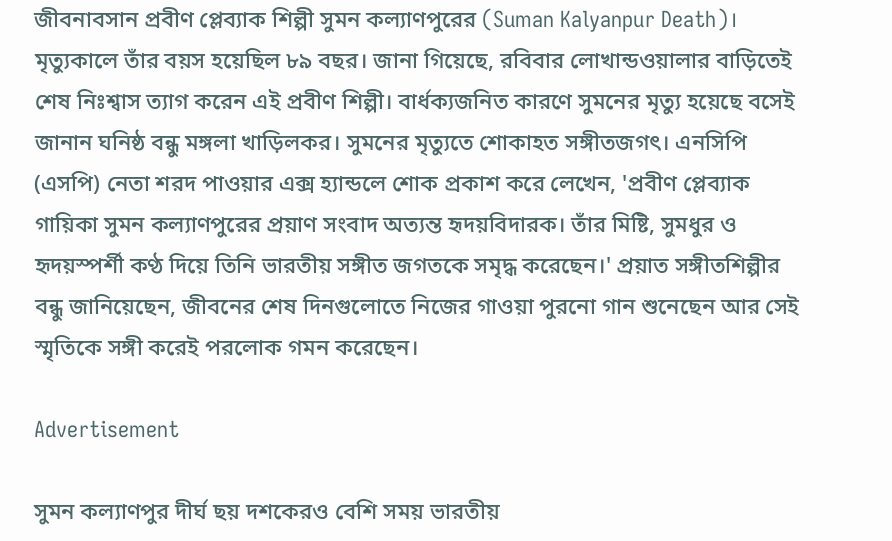জীবনাবসান প্রবীণ প্লেব্যাক শিল্পী সুমন কল্যাণপুরের (Suman Kalyanpur Death)। মৃত্যুকালে তাঁর বয়স হয়েছিল ৮৯ বছর। জানা গিয়েছে, রবিবার লোখান্ডওয়ালার বাড়িতেই শেষ নিঃশ্বাস ত্যাগ করেন এই প্রবীণ শিল্পী। বার্ধক্যজনিত কারণে সুমনের মৃত্যু হয়েছে বসেই জানান ঘনিষ্ঠ বন্ধু মঙ্গলা খাড়িলকর। সুমনের মৃত্যুতে শোকাহত সঙ্গীতজগৎ। এনসিপি (এসপি) নেতা শরদ পাওয়ার এক্স হ্যান্ডলে শোক প্রকাশ করে লেখেন, 'প্রবীণ প্লেব্যাক গায়িকা সুমন কল্যাণপুরের প্রয়াণ সংবাদ অত্যন্ত হৃদয়বিদারক। তাঁর মিষ্টি, সুমধুর ও হৃদয়স্পর্শী কণ্ঠ দিয়ে তিনি ভারতীয় সঙ্গীত জগতকে সমৃদ্ধ করেছেন।' প্রয়াত সঙ্গীতশিল্পীর বন্ধু জানিয়েছেন, জীবনের শেষ দিনগুলোতে নিজের গাওয়া পুরনো গান শুনেছেন আর সেই স্মৃতিকে সঙ্গী করেই পরলোক গমন করেছেন।

Advertisement

সুমন কল্যাণপুর দীর্ঘ ছয় দশকেরও বেশি সময় ভারতীয়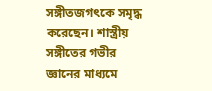সঙ্গীতজগৎকে সমৃদ্ধ করেছেন। শাস্ত্রীয় সঙ্গীতের গভীর জ্ঞানের মাধ্যমে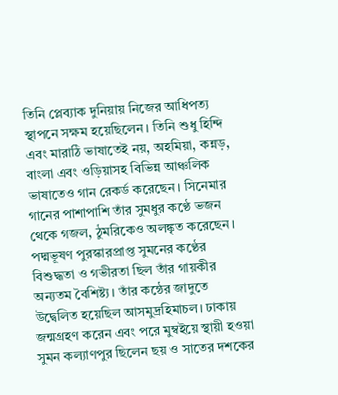তিনি প্লেব্যাক দুনিয়ায় নিজের আধিপত্য স্থাপনে সক্ষম হয়েছিলেন। তিনি শুধু হিন্দি এবং মারাঠি ভাষাতেই নয়, অহমিয়া, কন্নড়, বাংলা এবং ওড়িয়াসহ বিভিন্ন আঞ্চলিক ভাষাতেও গান রেকর্ড করেছেন। সিনেমার গানের পাশাপাশি তাঁর সুমধুর কণ্ঠে ভজন থেকে গজল, ঠুমরিকেও অলঙ্কৃত করেছেন। পদ্মভূষণ পুরস্কারপ্রাপ্ত সুমনের কণ্ঠের বিশুদ্ধতা ও গভীরতা ছিল তাঁর গায়কীর অন্যতম বৈশিষ্ট্য। তাঁর কন্ঠের জাদুতে উদ্বেলিত হয়েছিল আসমুদ্রহিমাচল। ঢাকায় জন্মগ্রহণ করেন এবং পরে মুম্বইয়ে স্থায়ী হওয়া সুমন কল্যাণপুর ছিলেন ছয় ও সাতের দশকের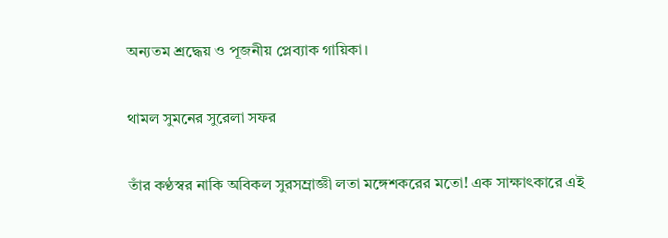অন্যতম শ্রদ্ধেয় ও পূজনীয় প্লেব্যাক গায়িকা।

থামল সুমনের সুরেলা সফর

তাঁর কণ্ঠস্বর নাকি অবিকল সুরসম্র্রাজ্ঞী লতা মঙ্গেশকরের মতো! এক সাক্ষাৎকারে এই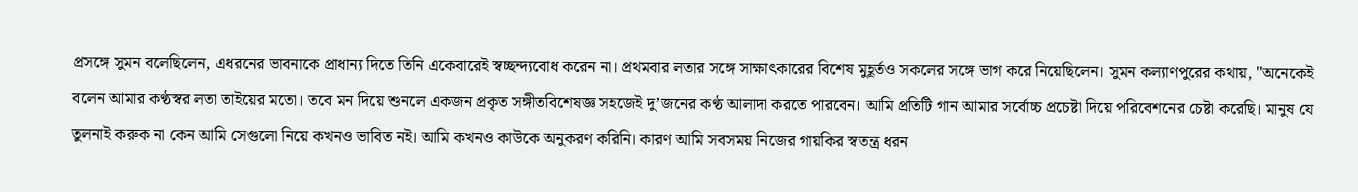প্রসঙ্গে সুমন বলেছিলেন, এধরনের ভাবনাকে প্রাধান্য দিতে তিনি একেবারেই স্বচ্ছন্দ্যবোধ করেন না। প্রথমবার লতার সঙ্গে সাক্ষাৎকারের বিশেষ মুহূর্তও সকলের সঙ্গে ভাগ করে নিয়েছিলেন। সুমন কল্যাণপুরের কথায়, "অনেকেই বলেন আমার কণ্ঠস্বর লতা তাইয়ের মতো। তবে মন দিয়ে শুনলে একজন প্রকৃত সঙ্গীতবিশেষজ্ঞ সহজেই দু’জনের কণ্ঠ আলাদা করতে পারবেন। আমি প্রতিটি গান আমার সর্বোচ্চ প্রচেষ্টা দিয়ে পরিবেশনের চেষ্টা করেছি। মানুষ যে তুলনাই করুক না কেন আমি সেগুলো নিয়ে কখনও ভাবিত নই। আমি কখনও কাউকে অনুকরণ করিনি। কারণ আমি সবসময় নিজের গায়কির স্বতন্ত্র ধরন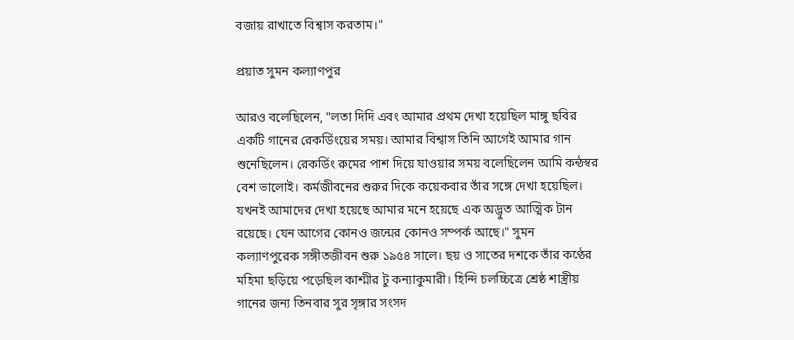বজায় রাখাতে বিশ্বাস করতাম।"

প্রয়াত সুমন কল্যাণপুর

আরও বলেছিলেন, "লতা দিদি এবং আমার প্রথম দেখা হয়েছিল মাঙ্গু ছবির একটি গানের রেকর্ডিংয়ের সময়। আমার বিশ্বাস তিনি আগেই আমার গান শুনেছিলেন। রেকর্ডিং রুমের পাশ দিয়ে যাওয়ার সময় বলেছিলেন আমি কন্ঠস্বর বেশ ভালোই। কর্মজীবনের শুরুর দিকে কয়েকবার তাঁর সঙ্গে দেখা হয়েছিল। যখনই আমাদের দেখা হয়েছে আমার মনে হয়েছে এক অদ্ভুত আত্মিক টান রয়েছে। যেন আগের কোনও জন্মের কোনও সম্পর্ক আছে।" সুমন কল্যাণপুরেক সঙ্গীতজীবন শুরু ১৯৫৪ সালে। ছয় ও সাতের দশকে তাঁর কণ্ঠের মহিমা ছড়িয়ে পড়েছিল কাশ্মীর টু কন্যাকুমারী। হিন্দি চলচ্চিত্রে শ্রেষ্ঠ শাস্ত্রীয় গানের জন্য তিনবার সুর সৃঙ্গার সংসদ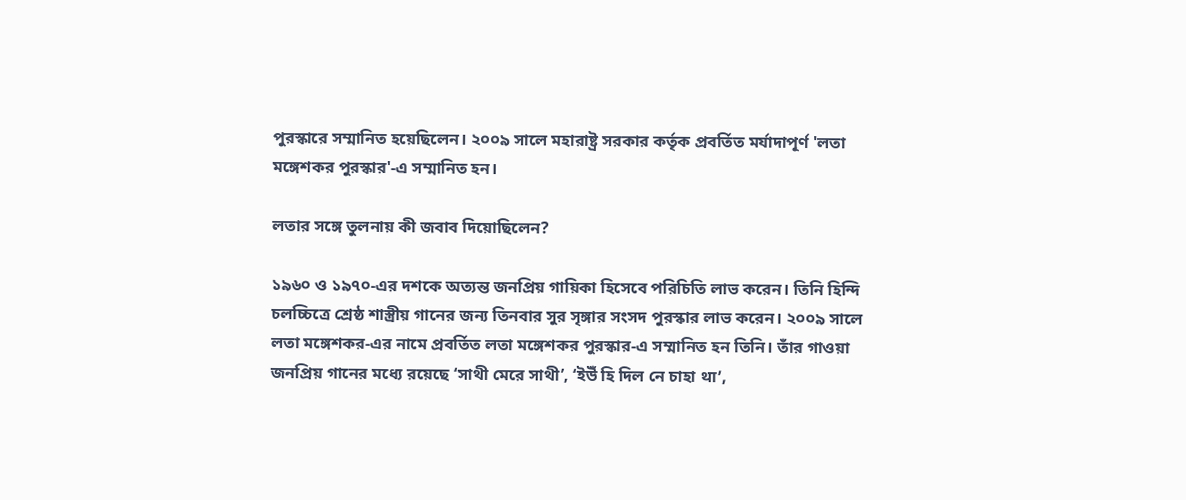পুরস্কারে সম্মানিত হয়েছিলেন। ২০০৯ সালে মহারাষ্ট্র সরকার কর্তৃক প্রবর্তিত মর্যাদাপূর্ণ 'লতা মঙ্গেশকর পুরস্কার'-এ সম্মানিত হন।

লতার সঙ্গে তুলনায় কী জবাব দিয়োছিলেন?

১৯৬০ ও ১৯৭০-এর দশকে অত্যন্ত জনপ্রিয় গায়িকা হিসেবে পরিচিতি লাভ করেন। তিনি হিন্দি চলচ্চিত্রে শ্রেষ্ঠ শাস্ত্রীয় গানের জন্য তিনবার সুর সৃঙ্গার সংসদ পুরস্কার লাভ করেন। ২০০৯ সালে লতা মঙ্গেশকর-এর নামে প্রবর্তিত লতা মঙ্গেশকর পুরস্কার-এ সম্মানিত হন তিনি। তাঁর গাওয়া জনপ্রিয় গানের মধ্যে রয়েছে ‘সাথী মেরে সাথী’, ‘ইউঁ হি দিল নে চাহা था’,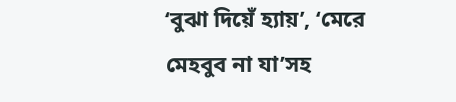‘বুঝা দিয়েঁ হ্যায়’, ‘মেরে মেহবুব না যা’সহ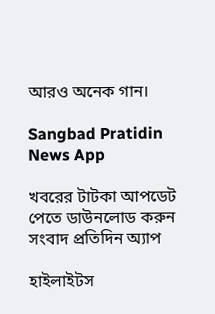আরও অনেক গান।

Sangbad Pratidin News App

খবরের টাটকা আপডেট পেতে ডাউনলোড করুন সংবাদ প্রতিদিন অ্যাপ

হাইলাইটস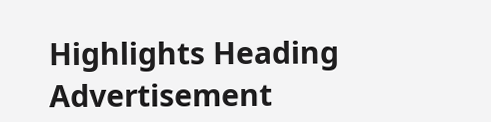Highlights Heading
Advertisement